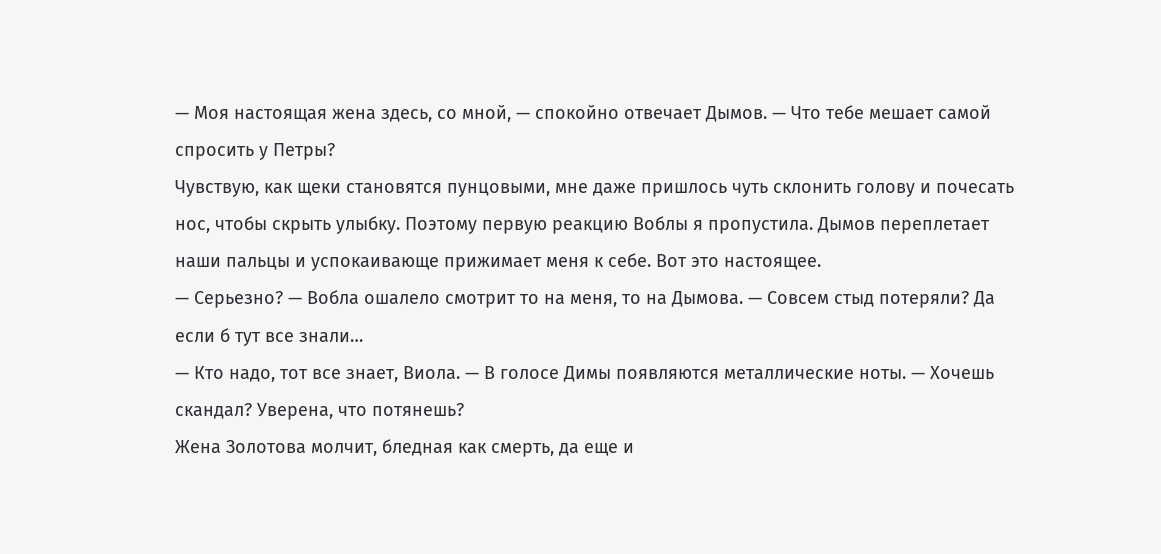— Моя настоящая жена здесь, со мной, — спокойно отвечает Дымов. — Что тебе мешает самой спросить у Петры?
Чувствую, как щеки становятся пунцовыми, мне даже пришлось чуть склонить голову и почесать нос, чтобы скрыть улыбку. Поэтому первую реакцию Воблы я пропустила. Дымов переплетает наши пальцы и успокаивающе прижимает меня к себе. Вот это настоящее.
— Серьезно? — Вобла ошалело смотрит то на меня, то на Дымова. — Совсем стыд потеряли? Да если б тут все знали…
— Кто надо, тот все знает, Виола. — В голосе Димы появляются металлические ноты. — Хочешь скандал? Уверена, что потянешь?
Жена Золотова молчит, бледная как смерть, да еще и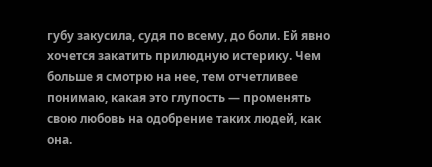губу закусила, судя по всему, до боли. Ей явно хочется закатить прилюдную истерику. Чем больше я смотрю на нее, тем отчетливее понимаю, какая это глупость — променять свою любовь на одобрение таких людей, как она.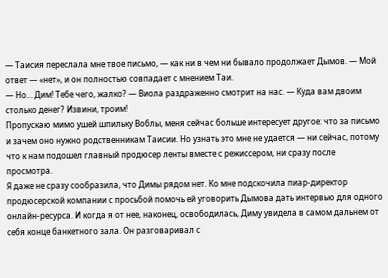— Таисия переслала мне твое письмо, — как ни в чем ни бывало продолжает Дымов. — Мой ответ — «нет», и он полностью совпадает с мнением Таи.
— Но… Дим! Тебе чего, жалко? — Виола раздраженно смотрит на нас. — Куда вам двоим столько денег? Извини, троим!
Пропускаю мимо ушей шпильку Воблы, меня сейчас больше интересует другое: что за письмо и зачем оно нужно родственникам Таисии. Но узнать это мне не удается — ни сейчас, потому что к нам подошел главный продюсер ленты вместе с режиссером, ни сразу после просмотра.
Я даже не сразу сообразила, что Димы рядом нет. Ко мне подскочила пиар-директор продюсерской компании с просьбой помочь ей уговорить Дымова дать интервью для одного онлайн-ресурса. И когда я от нее, наконец, освободилась, Диму увидела в самом дальнем от себя конце банкетного зала. Он разговаривал с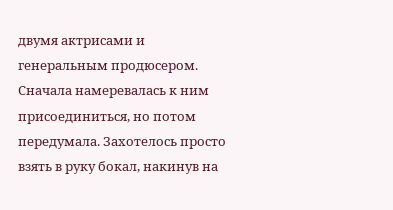двумя актрисами и генеральным продюсером. Сначала намеревалась к ним присоединиться, но потом передумала. Захотелось просто взять в руку бокал, накинув на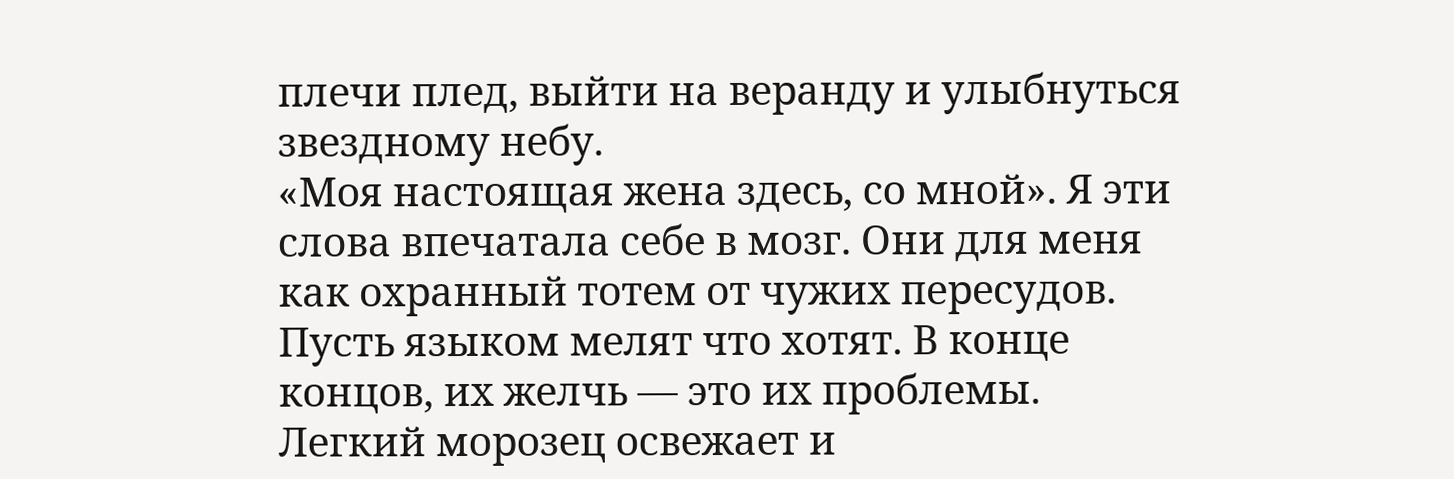плечи плед, выйти на веранду и улыбнуться звездному небу.
«Моя настоящая жена здесь, со мной». Я эти слова впечатала себе в мозг. Они для меня как охранный тотем от чужих пересудов. Пусть языком мелят что хотят. В конце концов, их желчь — это их проблемы.
Легкий морозец освежает и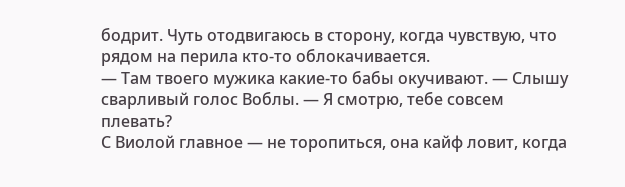бодрит. Чуть отодвигаюсь в сторону, когда чувствую, что рядом на перила кто-то облокачивается.
— Там твоего мужика какие-то бабы окучивают. — Слышу сварливый голос Воблы. — Я смотрю, тебе совсем плевать?
С Виолой главное — не торопиться, она кайф ловит, когда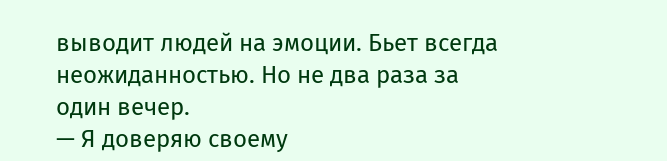выводит людей на эмоции. Бьет всегда неожиданностью. Но не два раза за один вечер.
— Я доверяю своему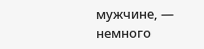мужчине, — немного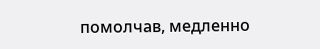помолчав, медленно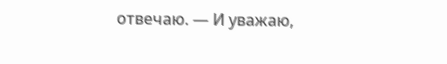отвечаю. — И уважаю,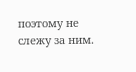поэтому не слежу за ним.